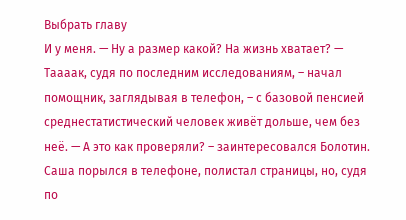Выбрать главу
И у меня. — Ну а размер какой? На жизнь хватает? — Таааак, судя по последним исследованиям, – начал помощник, заглядывая в телефон, – с базовой пенсией среднестатистический человек живёт дольше, чем без неё. — А это как проверяли? – заинтересовался Болотин. Саша порылся в телефоне, полистал страницы, но, судя по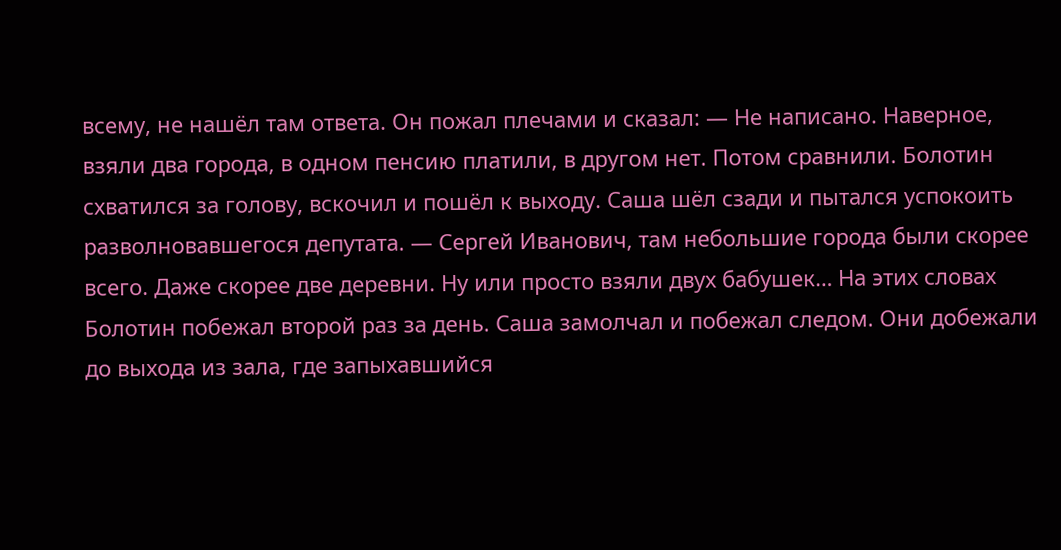всему, не нашёл там ответа. Он пожал плечами и сказал: — Не написано. Наверное, взяли два города, в одном пенсию платили, в другом нет. Потом сравнили. Болотин схватился за голову, вскочил и пошёл к выходу. Саша шёл сзади и пытался успокоить разволновавшегося депутата. — Сергей Иванович, там небольшие города были скорее всего. Даже скорее две деревни. Ну или просто взяли двух бабушек… На этих словах Болотин побежал второй раз за день. Саша замолчал и побежал следом. Они добежали до выхода из зала, где запыхавшийся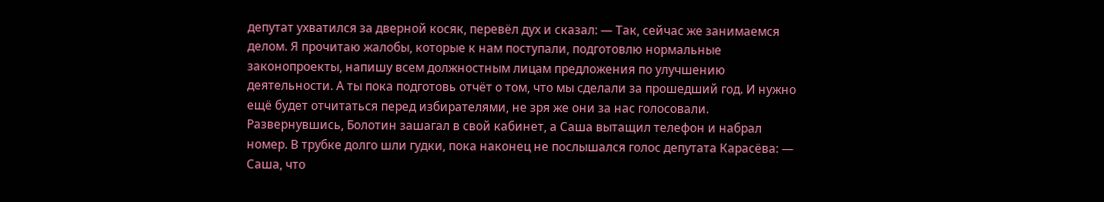депутат ухватился за дверной косяк, перевёл дух и сказал: — Так, сейчас же занимаемся делом. Я прочитаю жалобы, которые к нам поступали, подготовлю нормальные законопроекты, напишу всем должностным лицам предложения по улучшению деятельности. А ты пока подготовь отчёт о том, что мы сделали за прошедший год. И нужно ещё будет отчитаться перед избирателями, не зря же они за нас голосовали. Развернувшись, Болотин зашагал в свой кабинет, а Саша вытащил телефон и набрал номер. В трубке долго шли гудки, пока наконец не послышался голос депутата Карасёва: — Саша, что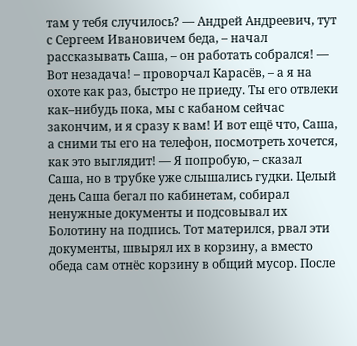там у тебя случилось? — Андрей Андреевич, тут с Сергеем Ивановичем беда, – начал рассказывать Саша, – он работать собрался! — Вот незадача! – проворчал Карасёв, – а я на охоте как раз, быстро не приеду. Ты его отвлеки как–нибудь пока, мы с кабаном сейчас закончим, и я сразу к вам! И вот ещё что, Саша, а сними ты его на телефон, посмотреть хочется, как это выглядит! — Я попробую, – сказал Саша, но в трубке уже слышались гудки. Целый день Саша бегал по кабинетам, собирал ненужные документы и подсовывал их Болотину на подпись. Тот матерился, рвал эти документы, швырял их в корзину, а вместо обеда сам отнёс корзину в общий мусор. После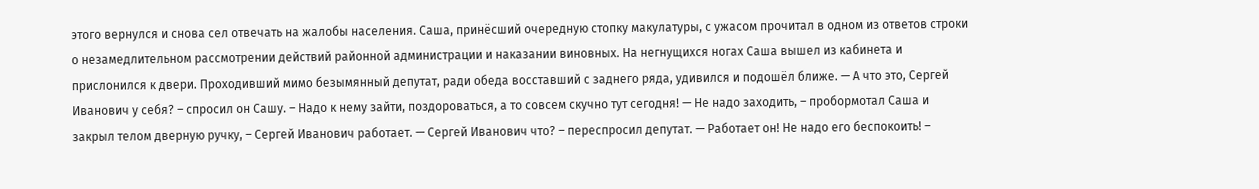этого вернулся и снова сел отвечать на жалобы населения. Саша, принёсший очередную стопку макулатуры, с ужасом прочитал в одном из ответов строки о незамедлительном рассмотрении действий районной администрации и наказании виновных. На негнущихся ногах Саша вышел из кабинета и прислонился к двери. Проходивший мимо безымянный депутат, ради обеда восставший с заднего ряда, удивился и подошёл ближе. — А что это, Сергей Иванович у себя? – спросил он Сашу. – Надо к нему зайти, поздороваться, а то совсем скучно тут сегодня! — Не надо заходить, – пробормотал Саша и закрыл телом дверную ручку, – Сергей Иванович работает. — Сергей Иванович что? – переспросил депутат. — Работает он! Не надо его беспокоить! –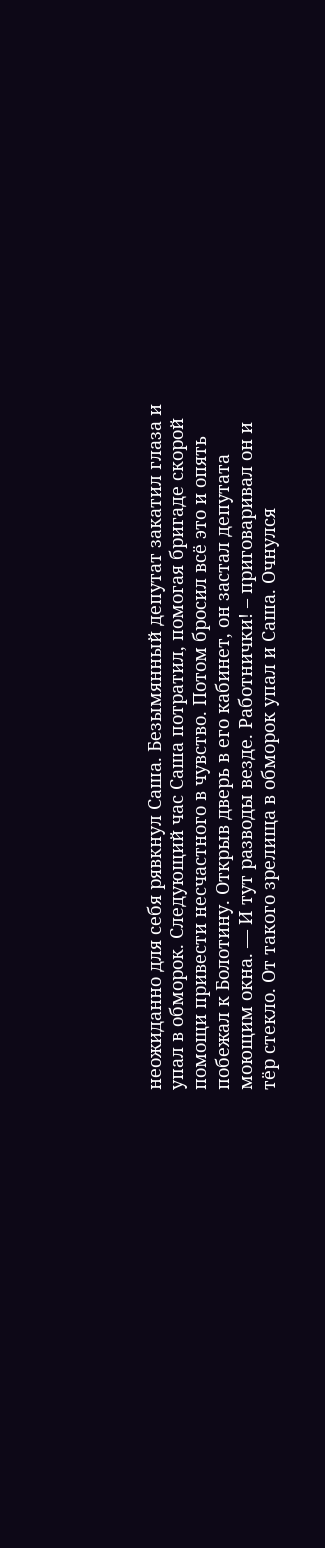неожиданно для себя рявкнул Саша. Безымянный депутат закатил глаза и упал в обморок. Следующий час Саша потратил, помогая бригаде скорой помощи привести несчастного в чувство. Потом бросил всё это и опять побежал к Болотину. Открыв дверь в его кабинет, он застал депутата моющим окна. — И тут разводы везде. Работнички! – приговаривал он и тёр стекло. От такого зрелища в обморок упал и Саша. Очнулся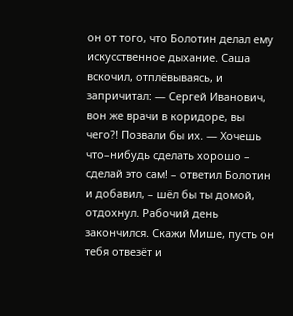он от того, что Болотин делал ему искусственное дыхание. Саша вскочил, отплёвываясь, и запричитал: — Сергей Иванович, вон же врачи в коридоре, вы чего?! Позвали бы их. — Хочешь что–нибудь сделать хорошо – сделай это сам! – ответил Болотин и добавил, – шёл бы ты домой, отдохнул. Рабочий день закончился. Скажи Мише, пусть он тебя отвезёт и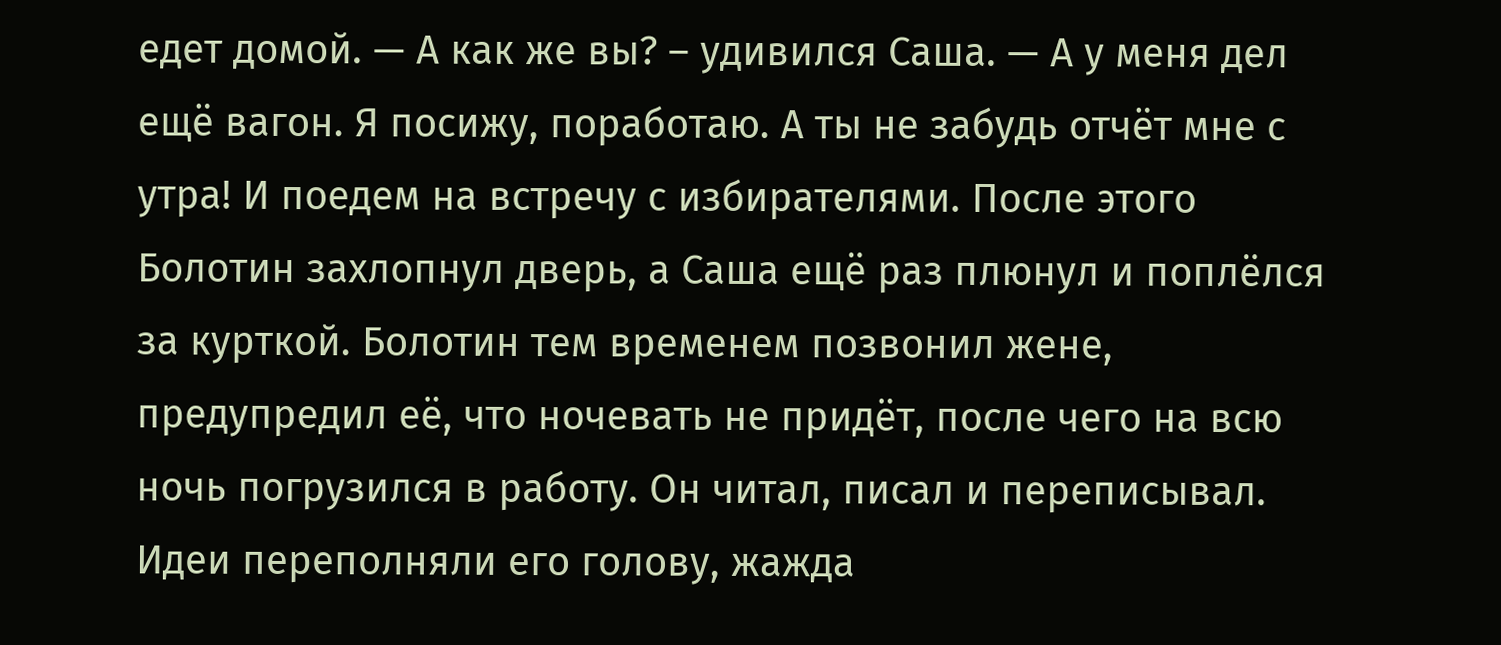едет домой. — А как же вы? – удивился Саша. — А у меня дел ещё вагон. Я посижу, поработаю. А ты не забудь отчёт мне с утра! И поедем на встречу с избирателями. После этого Болотин захлопнул дверь, а Саша ещё раз плюнул и поплёлся за курткой. Болотин тем временем позвонил жене, предупредил её, что ночевать не придёт, после чего на всю ночь погрузился в работу. Он читал, писал и переписывал. Идеи переполняли его голову, жажда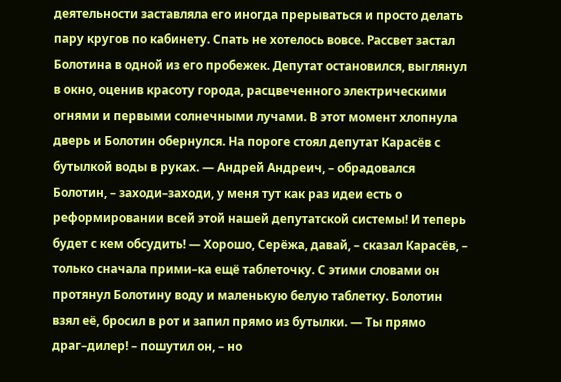деятельности заставляла его иногда прерываться и просто делать пару кругов по кабинету. Спать не хотелось вовсе. Рассвет застал Болотина в одной из его пробежек. Депутат остановился, выглянул в окно, оценив красоту города, расцвеченного электрическими огнями и первыми солнечными лучами. В этот момент хлопнула дверь и Болотин обернулся. На пороге стоял депутат Карасёв с бутылкой воды в руках. — Андрей Андреич, – обрадовался Болотин, – заходи–заходи, у меня тут как раз идеи есть о реформировании всей этой нашей депутатской системы! И теперь будет с кем обсудить! — Хорошо, Серёжа, давай, – сказал Карасёв, – только сначала прими–ка ещё таблеточку. С этими словами он протянул Болотину воду и маленькую белую таблетку. Болотин взял её, бросил в рот и запил прямо из бутылки. — Ты прямо драг–дилер! – пошутил он, – но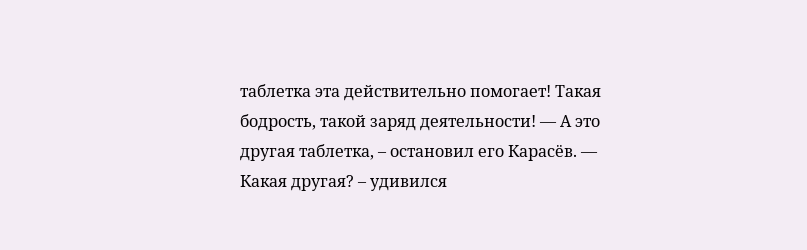таблетка эта действительно помогает! Такая бодрость, такой заряд деятельности! — А это другая таблетка, – остановил его Карасёв. — Какая другая? – удивился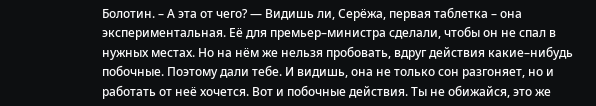Болотин. – А эта от чего? — Видишь ли, Серёжа, первая таблетка – она экспериментальная. Её для премьер–министра сделали, чтобы он не спал в нужных местах. Но на нём же нельзя пробовать, вдруг действия какие–нибудь побочные. Поэтому дали тебе. И видишь, она не только сон разгоняет, но и работать от неё хочется. Вот и побочные действия. Ты не обижайся, это же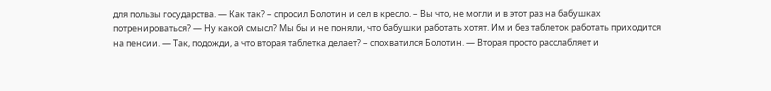для пользы государства. — Как так? – спросил Болотин и сел в кресло. – Вы что, не могли и в этот раз на бабушках потренироваться? — Ну какой смысл? Мы бы и не поняли, что бабушки работать хотят. Им и без таблеток работать приходится на пенсии. — Так, подожди, а что вторая таблетка делает? – спохватился Болотин. — Вторая просто расслабляет и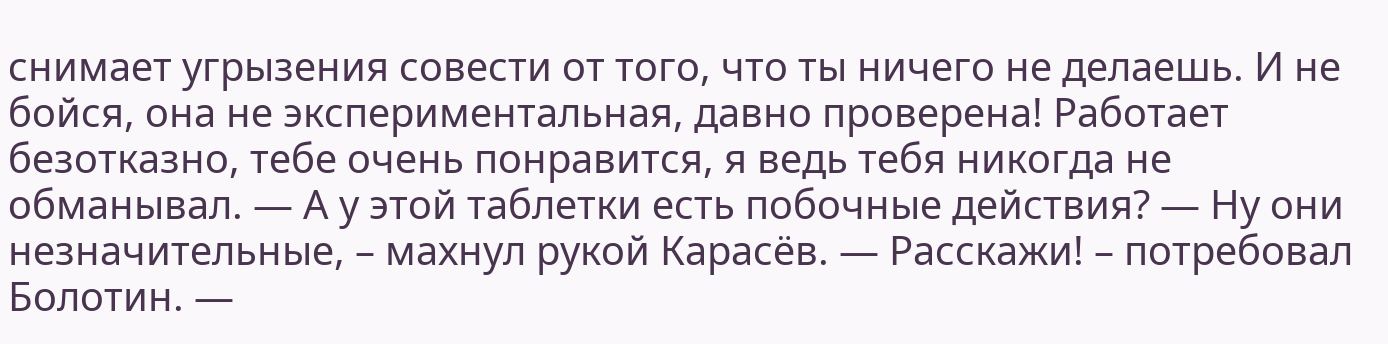снимает угрызения совести от того, что ты ничего не делаешь. И не бойся, она не экспериментальная, давно проверена! Работает безотказно, тебе очень понравится, я ведь тебя никогда не обманывал. — А у этой таблетки есть побочные действия? — Ну они незначительные, – махнул рукой Карасёв. — Расскажи! – потребовал Болотин. —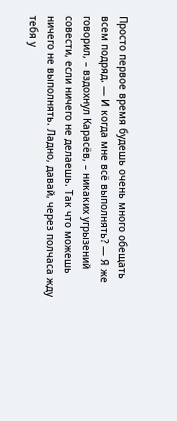Просто первое время будешь очень много обещать всем подряд. — И когда мне всё выполнять? — Я же говорил, – вздохнул Карасёв, – никаких угрызений совести, если ничего не делаешь. Так что можешь ничего не выполнять. Ладно, давай, через полчаса жду тебя у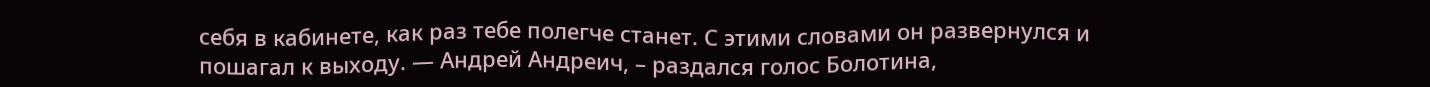себя в кабинете, как раз тебе полегче станет. С этими словами он развернулся и пошагал к выходу. — Андрей Андреич, – раздался голос Болотина,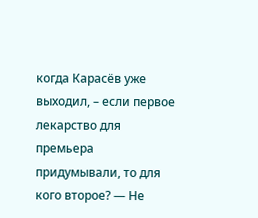когда Карасёв уже выходил, – если первое лекарство для премьера придумывали, то для кого второе? — Не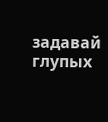задавай глупых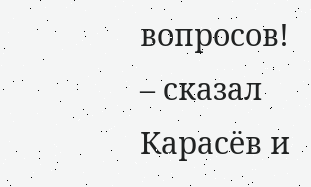вопросов! – сказал Карасёв и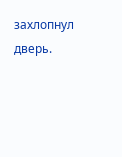захлопнул дверь.